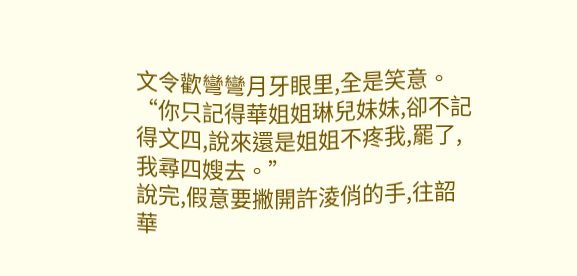文令歡彎彎月牙眼里,全是笑意。
“你只記得華姐姐琳兒妹妹,卻不記得文四,說來還是姐姐不疼我,罷了,我尋四嫂去。”
說完,假意要撇開許淩俏的手,往韶華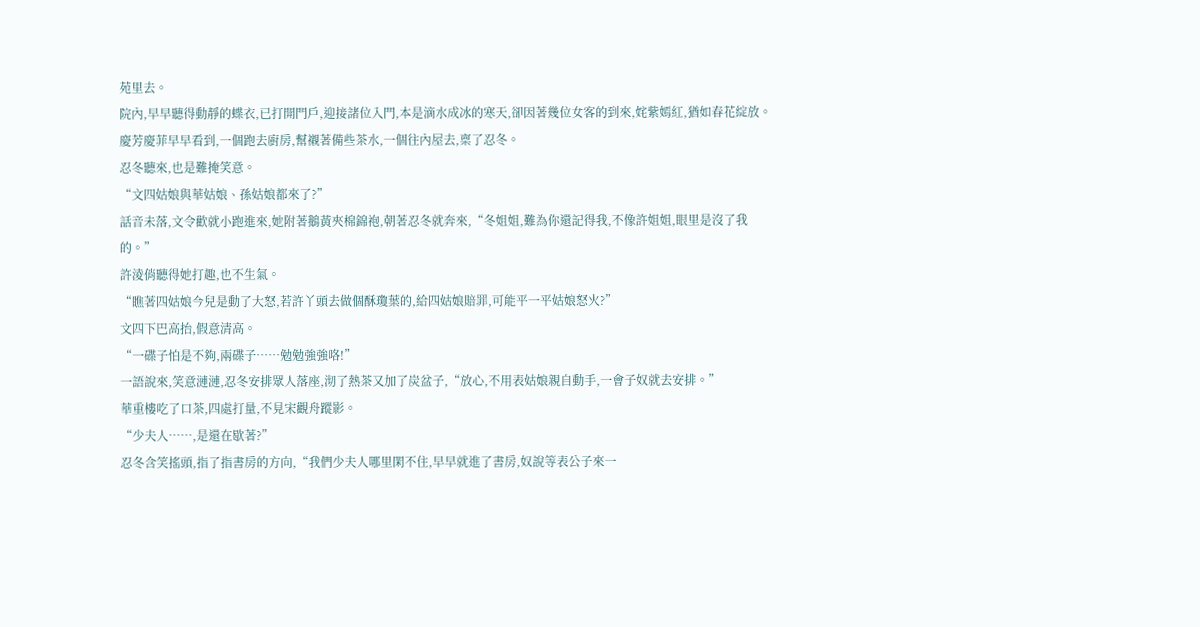苑里去。
院內,早早聽得動靜的蝶衣,已打開門戶,迎接諸位入門,本是滴水成冰的寒天,卻因著幾位女客的到來,姹紫嫣紅,猶如春花綻放。
慶芳慶菲早早看到,一個跑去廚房,幫襯著備些茶水,一個往內屋去,稟了忍冬。
忍冬聽來,也是難掩笑意。
“文四姑娘與華姑娘、孫姑娘都來了?”
話音未落,文令歡就小跑進來,她附著鵝黃夾棉錦袍,朝著忍冬就奔來,“冬姐姐,難為你還記得我,不像許姐姐,眼里是沒了我的。”
許淩俏聽得她打趣,也不生氣。
“瞧著四姑娘今兒是動了大怒,若許丫頭去做個酥瓊葉的,給四姑娘賠罪,可能平一平姑娘怒火?”
文四下巴高抬,假意清高。
“一碟子怕是不夠,兩碟子……勉勉強強咯!”
一語說來,笑意漣漣,忍冬安排眾人落座,沏了熱茶又加了炭盆子,“放心,不用表姑娘親自動手,一會子奴就去安排。”
華重樓吃了口茶,四處打量,不見宋觀舟蹤影。
“少夫人……,是還在歇著?”
忍冬含笑搖頭,指了指書房的方向,“我們少夫人哪里閑不住,早早就進了書房,奴說等表公子來一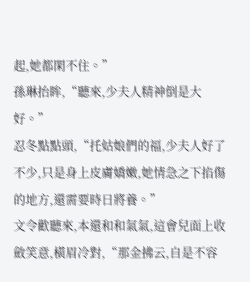起,她都閑不住。”
孫琳抬眸,“聽來,少夫人精神倒是大好。”
忍冬點點頭,“托姑娘們的福,少夫人好了不少,只是身上皮膚嬌嫩,她情急之下掐傷的地方,還需要時日將養。”
文令歡聽來,本還和和氣氣,這會兒面上收斂笑意,橫眉冷對,“那金拂云,自是不容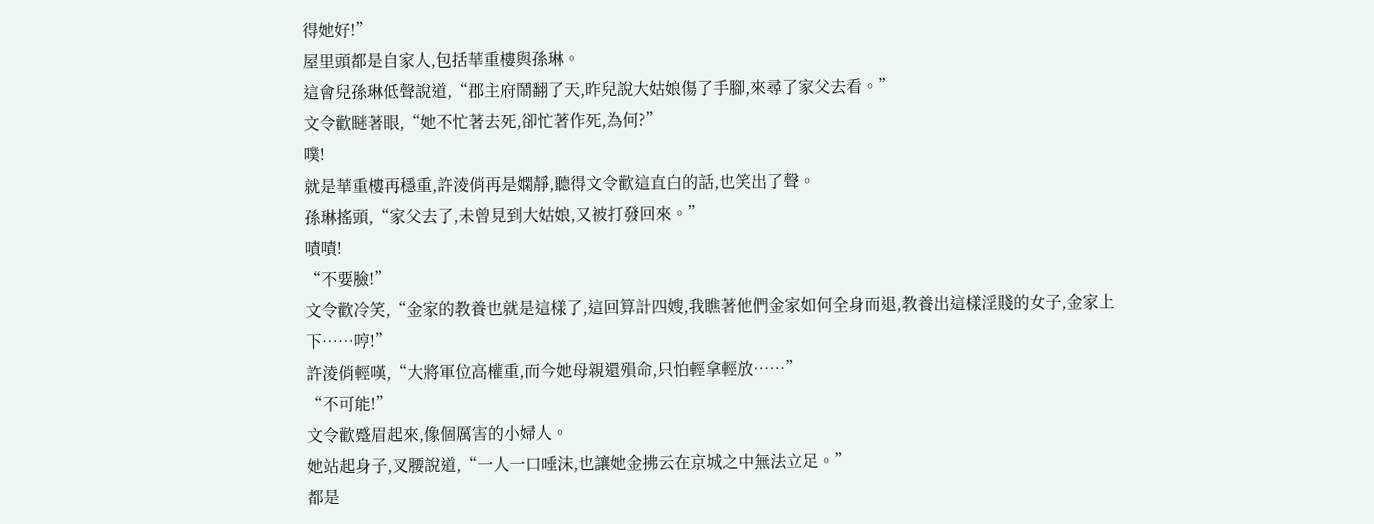得她好!”
屋里頭都是自家人,包括華重樓與孫琳。
這會兒孫琳低聲說道,“郡主府鬧翻了天,昨兒說大姑娘傷了手腳,來尋了家父去看。”
文令歡瞇著眼,“她不忙著去死,卻忙著作死,為何?”
噗!
就是華重樓再穩重,許淩俏再是嫻靜,聽得文令歡這直白的話,也笑出了聲。
孫琳搖頭,“家父去了,未曾見到大姑娘,又被打發回來。”
嘖嘖!
“不要臉!”
文令歡冷笑,“金家的教養也就是這樣了,這回算計四嫂,我瞧著他們金家如何全身而退,教養出這樣淫賤的女子,金家上下……哼!”
許淩俏輕嘆,“大將軍位高權重,而今她母親還殞命,只怕輕拿輕放……”
“不可能!”
文令歡蹙眉起來,像個厲害的小婦人。
她站起身子,叉腰說道,“一人一口唾沫,也讓她金拂云在京城之中無法立足。”
都是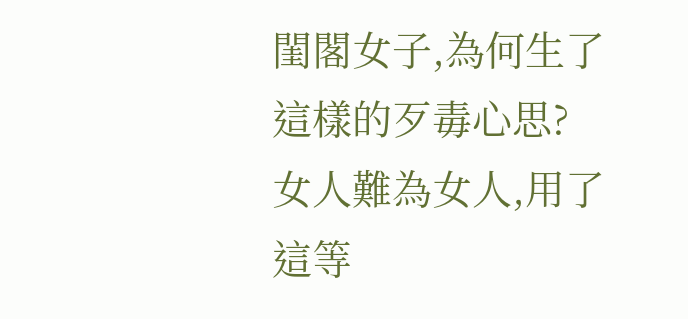閨閣女子,為何生了這樣的歹毒心思?
女人難為女人,用了這等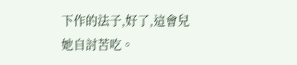下作的法子,好了,這會兒她自討苦吃。